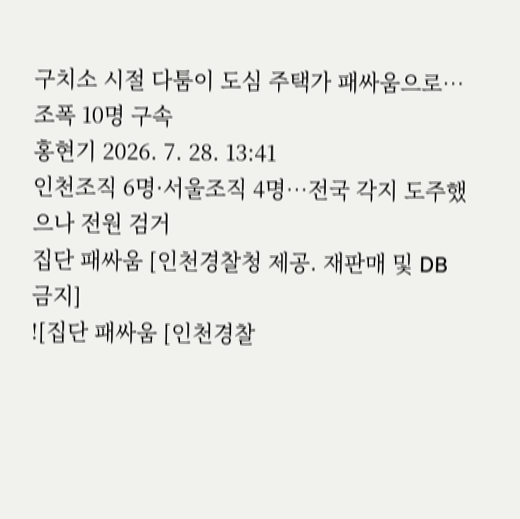구치소 시절 다툼이 도심 주택가 패싸움으로…조폭 10명 구속
홍현기 2026. 7. 28. 13:41
인천조직 6명·서울조직 4명…전국 각지 도주했으나 전원 검거
집단 패싸움 [인천경찰청 제공. 재판매 및 DB 금지]
![집단 패싸움 [인천경찰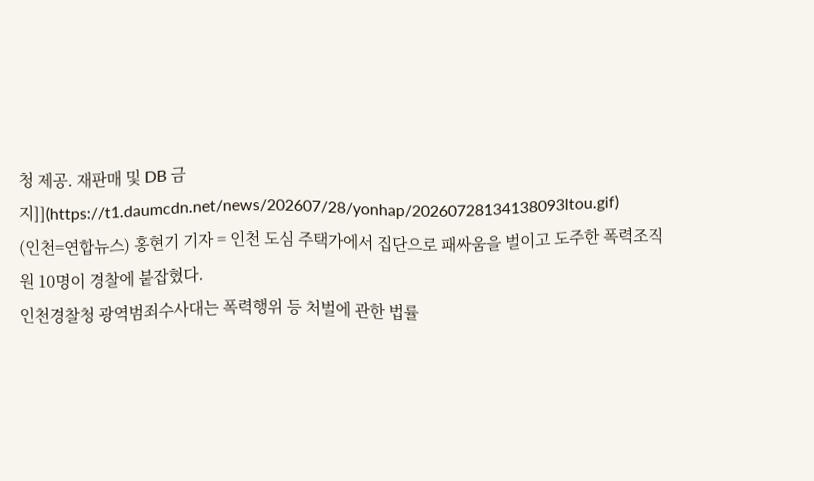청 제공. 재판매 및 DB 금지]](https://t1.daumcdn.net/news/202607/28/yonhap/20260728134138093ltou.gif)
(인천=연합뉴스) 홍현기 기자 = 인천 도심 주택가에서 집단으로 패싸움을 벌이고 도주한 폭력조직원 10명이 경찰에 붙잡혔다.
인천경찰청 광역범죄수사대는 폭력행위 등 처벌에 관한 법률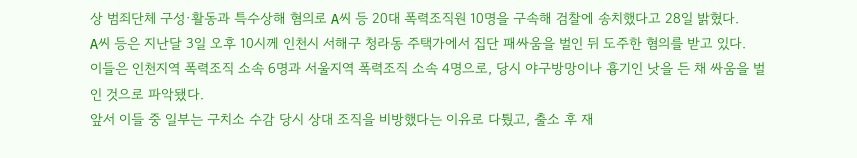상 범죄단체 구성·활동과 특수상해 혐의로 A씨 등 20대 폭력조직원 10명을 구속해 검찰에 송치했다고 28일 밝혔다.
A씨 등은 지난달 3일 오후 10시께 인천시 서해구 청라동 주택가에서 집단 패싸움을 벌인 뒤 도주한 혐의를 받고 있다.
이들은 인천지역 폭력조직 소속 6명과 서울지역 폭력조직 소속 4명으로, 당시 야구방망이나 흉기인 낫을 든 채 싸움을 벌인 것으로 파악됐다.
앞서 이들 중 일부는 구치소 수감 당시 상대 조직을 비방했다는 이유로 다퉜고, 출소 후 재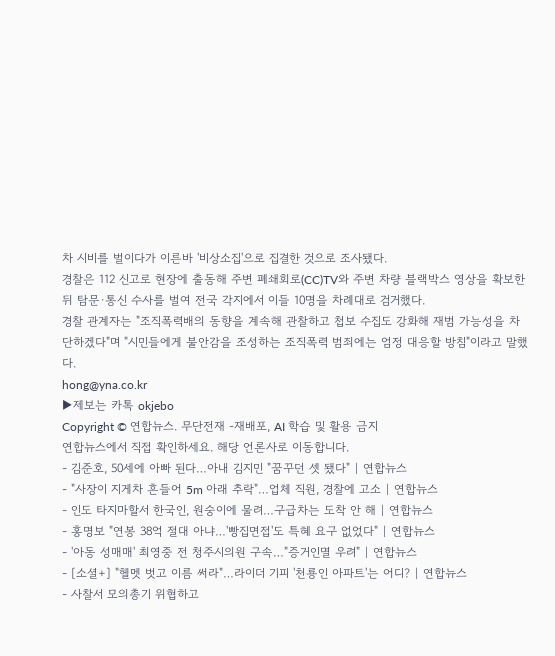차 시비를 벌이다가 이른바 '비상소집'으로 집결한 것으로 조사됐다.
경찰은 112 신고로 현장에 출동해 주변 폐쇄회로(CC)TV와 주변 차량 블랙박스 영상을 확보한 뒤 탐문·통신 수사를 벌여 전국 각지에서 이들 10명을 차례대로 검거했다.
경찰 관계자는 "조직폭력배의 동향을 계속해 관찰하고 첩보 수집도 강화해 재범 가능성을 차단하겠다"며 "시민들에게 불안감을 조성하는 조직폭력 범죄에는 엄정 대응할 방침"이라고 말했다.
hong@yna.co.kr
▶제보는 카톡 okjebo
Copyright © 연합뉴스. 무단전재 -재배포, AI 학습 및 활용 금지
연합뉴스에서 직접 확인하세요. 해당 언론사로 이동합니다.
- 김준호, 50세에 아빠 된다…아내 김지민 "꿈꾸던 셋 됐다" | 연합뉴스
- "사장이 지게차 흔들어 5m 아래 추락"…업체 직원, 경찰에 고소 | 연합뉴스
- 인도 타지마할서 한국인, 원숭이에 물려…구급차는 도착 안 해 | 연합뉴스
- 홍명보 "연봉 38억 절대 아냐…'빵집면접'도 특혜 요구 없었다" | 연합뉴스
- '아동 성매매' 최영중 전 청주시의원 구속…"증거인멸 우려" | 연합뉴스
- [소셜+] "헬멧 벗고 이름 써라"…라이더 기피 '천룡인 아파트'는 어디? | 연합뉴스
- 사찰서 모의총기 위협하고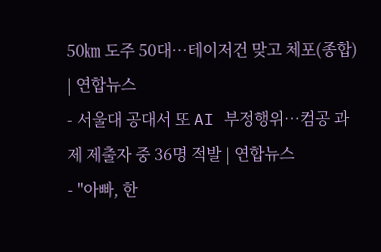50㎞ 도주 50대…테이저건 맞고 체포(종합) | 연합뉴스
- 서울대 공대서 또 AI 부정행위…컴공 과제 제출자 중 36명 적발 | 연합뉴스
- "아빠, 한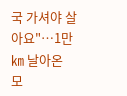국 가셔야 살아요"…1만㎞ 날아온 모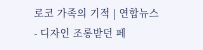로코 가족의 기적 | 연합뉴스
- 디자인 조롱받던 페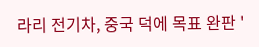라리 전기차, 중국 덕에 목표 완판 '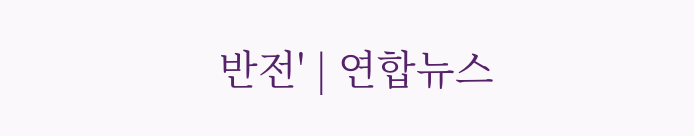반전' | 연합뉴스